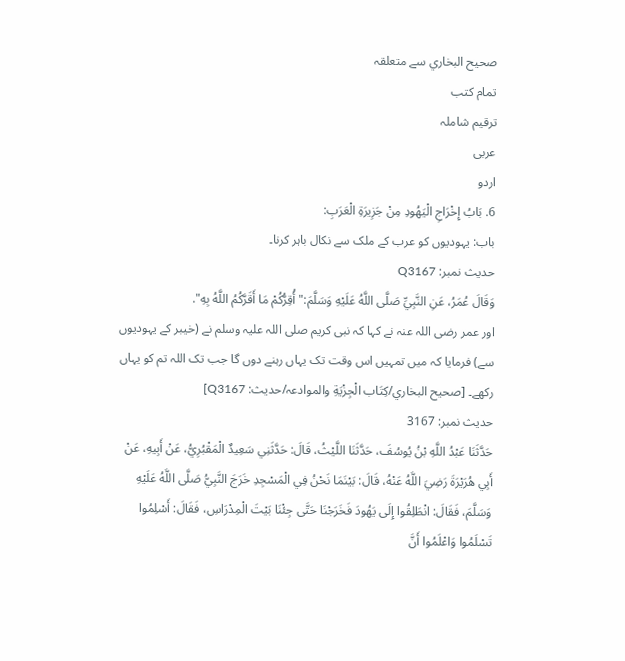صحيح البخاري سے متعلقہ
تمام کتب
ترقیم شاملہ
عربی
اردو
6. بَابُ إِخْرَاجِ الْيَهُودِ مِنْ جَزِيرَةِ الْعَرَبِ:
باب: یہودیوں کو عرب کے ملک سے نکال باہر کرنا۔
حدیث نمبر: Q3167
وَقَالَ عُمَرُ، عَنِ النَّبِيِّ صَلَّى اللَّهُ عَلَيْهِ وَسَلَّمَ:" أُقِرُّكُمْ مَا أَقَرَّكُمُ اللَّهُ بِهِ".
اور عمر رضی اللہ عنہ نے کہا کہ نبی کریم صلی اللہ علیہ وسلم نے (خیبر کے یہودیوں سے) فرمایا کہ میں تمہیں اس وقت تک یہاں رہنے دوں گا جب تک اللہ تم کو یہاں رکھے۔ [صحيح البخاري/كِتَاب الْجِزْيَةِ والموادعہ/حدیث: Q3167]
حدیث نمبر: 3167
حَدَّثَنَا عَبْدُ اللَّهِ بْنُ يُوسُفَ، حَدَّثَنَا اللَّيْثُ، قَالَ: حَدَّثَنِي سَعِيدٌ الْمَقْبُرِيُّ، عَنْ أَبِيهِ، عَنْ أَبِي هُرَيْرَةَ رَضِيَ اللَّهُ عَنْهُ، قَالَ: بَيْنَمَا نَحْنُ فِي الْمَسْجِدِ خَرَجَ النَّبِيُّ صَلَّى اللَّهُ عَلَيْهِ وَسَلَّمَ، فَقَالَ: انْطَلِقُوا إِلَى يَهُودَ فَخَرَجْنَا حَتَّى جِئْنَا بَيْتَ الْمِدْرَاسِ، فَقَالَ: أَسْلِمُوا تَسْلَمُوا وَاعْلَمُوا أَنَّ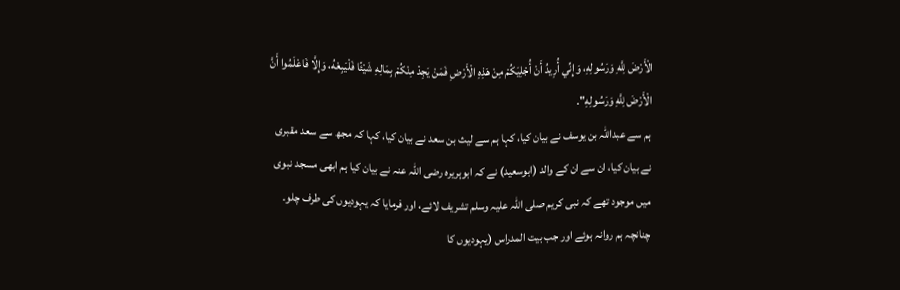الْأَرْضَ لِلَّهِ وَرَسُولِهِ، وَإِنِّي أُرِيدُ أَنْ أُجْلِيَكُمْ مِنْ هَذِهِ الْأَرْضِ فَمَنْ يَجِدْ مِنْكُمْ بِمَالِهِ شَيْئًا فَلْيَبِعْهُ، وَإِلَّا فَاعْلَمُوا أَنَّ الْأَرْضَ لِلَّهِ وَرَسُولِهِ".
ہم سے عبداللہ بن یوسف نے بیان کیا، کہا ہم سے لیث بن سعد نے بیان کیا، کہا کہ مجھ سے سعد مقبری نے بیان کیا، ان سے ان کے والد (ابوسعید) نے کہ ابوہریرہ رضی اللہ عنہ نے بیان کیا ہم ابھی مسجد نبوی میں موجود تھے کہ نبی کریم صلی اللہ علیہ وسلم تشریف لائے، اور فرمایا کہ یہودیوں کی طرف چلو۔ چنانچہ ہم روانہ ہوئے اور جب بیت المدراس (یہودیوں کا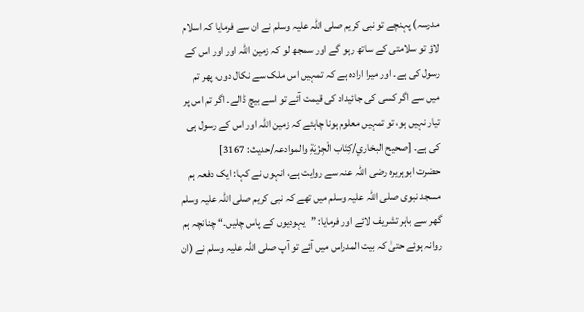مدرسہ) پہنچے تو نبی کریم صلی اللہ علیہ وسلم نے ان سے فرمایا کہ اسلام لاؤ تو سلامتی کے ساتھ رہو گے اور سمجھ لو کہ زمین اللہ اور اور اس کے رسول کی ہے۔ اور میرا ارادہ ہے کہ تمہیں اس ملک سے نکال دوں، پھر تم میں سے اگر کسی کی جائیداد کی قیمت آئے تو اسے بیچ ڈالے۔ اگر تم اس پر تیار نہیں ہو، تو تمہیں معلوم ہونا چاہئے کہ زمین اللہ اور اس کے رسول ہی کی ہے۔ [صحيح البخاري/كِتَاب الْجِزْيَةِ والموادعہ/حدیث: 3167]
حضرت ابوہریرہ رضی اللہ عنہ سے روایت ہے، انہوں نے کہا: ایک دفعہ ہم مسجد نبوی صلی اللہ علیہ وسلم میں تھے کہ نبی کریم صلی اللہ علیہ وسلم گھر سے باہر تشریف لائے اور فرمایا: ”یہودیوں کے پاس چلیں۔“ چنانچہ ہم روانہ ہوئے حتیٰ کہ بیت المدراس میں آئے تو آپ صلی اللہ علیہ وسلم نے (ان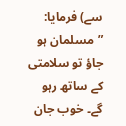سے) فرمایا: ”مسلمان ہو جاؤ تو سلامتی کے ساتھ رہو گے۔ خوب جان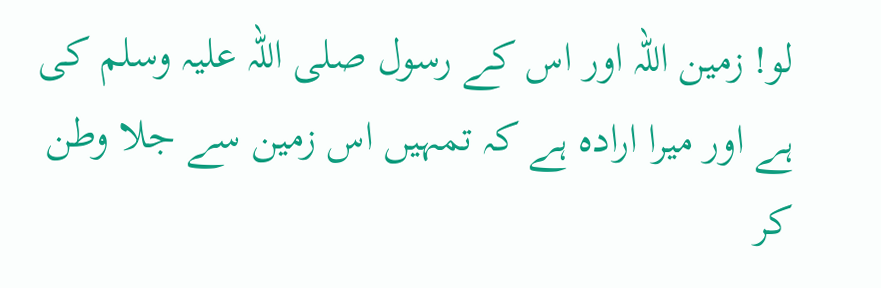لو! زمین اللہ اور اس کے رسول صلی اللہ علیہ وسلم کی ہے اور میرا ارادہ ہے کہ تمہیں اس زمین سے جلا وطن کر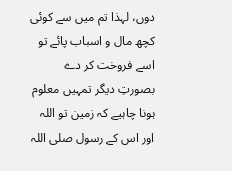دوں، لہذا تم میں سے کوئی کچھ مال و اسباب پائے تو اسے فروخت کر دے بصورتِ دیگر تمہیں معلوم ہونا چاہیے کہ زمین تو اللہ اور اس کے رسول صلی اللہ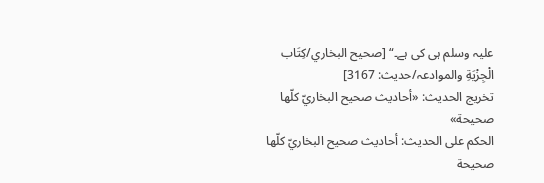علیہ وسلم ہی کی ہے۔“ [صحيح البخاري/كِتَاب الْجِزْيَةِ والموادعہ/حدیث: 3167]
تخریج الحدیث: «أحاديث صحيح البخاريّ كلّها صحيحة»
الحكم على الحديث: أحاديث صحيح البخاريّ كلّها صحيحة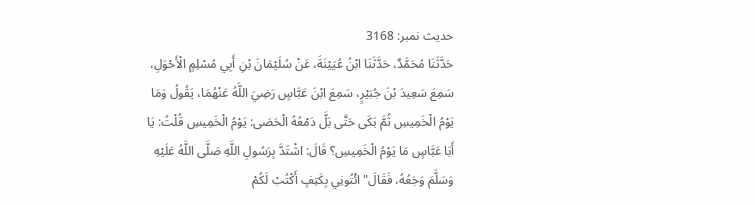حدیث نمبر: 3168
حَدَّثَنَا مُحَمَّدٌ، حَدَّثَنَا ابْنُ عُيَيْنَةَ، عَنْ سُلَيْمَانَ بْنِ أَبِي مُسْلِمٍ الْأَحْوَلِ، سَمِعَ سَعِيدَ بْنَ جُبَيْرٍ، سَمِعَ ابْنَ عَبَّاسٍ رَضِيَ اللَّهُ عَنْهُمَا، يَقُولُ وَمَا يَوْمُ الْخَمِيسِ ثُمَّ بَكَى حَتَّى بَلَّ دَمْعُهُ الْحَصَى: يَوْمُ الْخَمِيسِ قُلْتُ: يَا أَبَا عَبَّاسٍ مَا يَوْمُ الْخَمِيسِ؟ قَالَ: اشْتَدَّ بِرَسُولِ اللَّهِ صَلَّى اللَّهُ عَلَيْهِ وَسَلَّمَ وَجَعُهُ، فَقَالَ" ائْتُونِي بِكَتِفٍ أَكْتُبْ لَكُمْ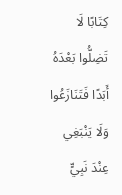كِتَابًا لَا تَضِلُّوا بَعْدَهُ أَبَدًا فَتَنَازَعُوا وَلَا يَنْبَغِي عِنْدَ نَبِيٍّ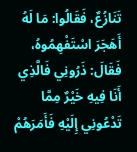تَنَازُعٌ، فَقَالُوا: مَا لَهُ أَهَجَرَ اسْتَفْهِمُوهُ، فَقَالَ: ذَرُونِي فَالَّذِي أَنَا فِيهِ خَيْرٌ مِمَّا تَدْعُونِي إِلَيْهِ فَأَمَرَهُمْ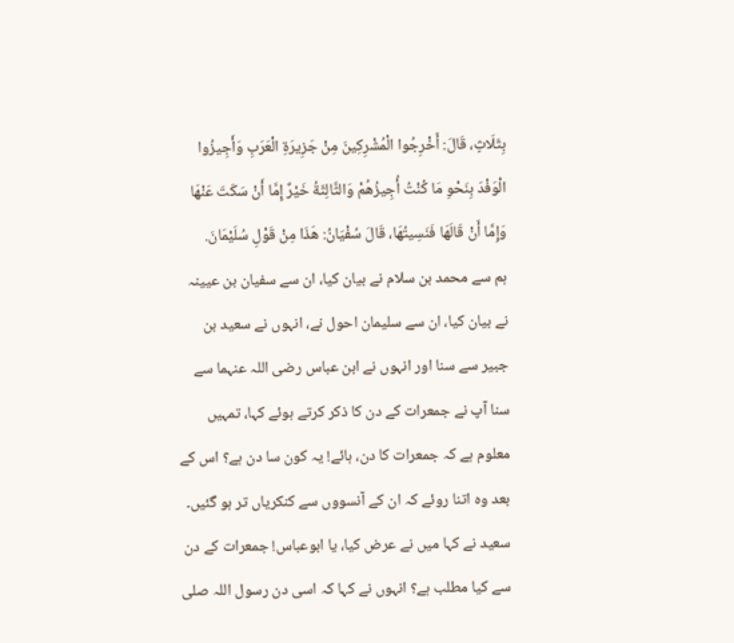بِثَلَاثٍ، قَالَ: أَخْرِجُوا الْمُشْرِكِينَ مِنْ جَزِيرَةِ الْعَرَبِ وَأَجِيزُوا الْوَفْدَ بِنَحْوِ مَا كُنْتُ أُجِيزُهُمْ وَالثَّالِثَةُ خَيْرٌ إِمَّا أَنْ سَكَتَ عَنْهَا وَإِمَّا أَنْ قَالَهَا فَنَسِيتُهَا، قَالَ سُفْيَانُ: هَذَا مِنْ قَوْلِ سُلَيْمَانَ.
ہم سے محمد بن سلام نے بیان کیا، ان سے سفیان بن عیینہ نے بیان کیا، ان سے سلیمان احول نے، انہوں نے سعید بن جبیر سے سنا اور انہوں نے ابن عباس رضی اللہ عنہما سے سنا آپ نے جمعرات کے دن کا ذکر کرتے ہوئے کہا، تمہیں معلوم ہے کہ جمعرات کا دن، ہائے! یہ کون سا دن ہے؟ اس کے بعد وہ اتنا روئے کہ ان کے آنسووں سے کنکریاں تر ہو گئیں۔ سعید نے کہا میں نے عرض کیا، یا ابوعباس! جمعرات کے دن سے کیا مطلب ہے؟ انہوں نے کہا کہ اسی دن رسول اللہ صلی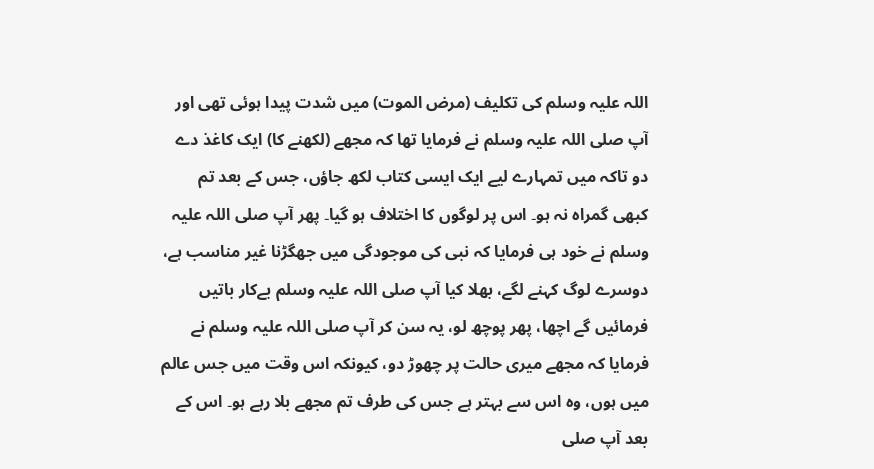اللہ علیہ وسلم کی تکلیف (مرض الموت) میں شدت پیدا ہوئی تھی اور آپ صلی اللہ علیہ وسلم نے فرمایا تھا کہ مجھے (لکھنے کا) ایک کاغذ دے دو تاکہ میں تمہارے لیے ایک ایسی کتاب لکھ جاؤں، جس کے بعد تم کبھی گمراہ نہ ہو۔ اس پر لوگوں کا اختلاف ہو گیا۔ پھر آپ صلی اللہ علیہ وسلم نے خود ہی فرمایا کہ نبی کی موجودگی میں جھگڑنا غیر مناسب ہے، دوسرے لوگ کہنے لگے، بھلا کیا آپ صلی اللہ علیہ وسلم بےکار باتیں فرمائیں گے اچھا، پھر پوچھ لو، یہ سن کر آپ صلی اللہ علیہ وسلم نے فرمایا کہ مجھے میری حالت پر چھوڑ دو، کیونکہ اس وقت میں جس عالم میں ہوں، وہ اس سے بہتر ہے جس کی طرف تم مجھے بلا رہے ہو۔ اس کے بعد آپ صلی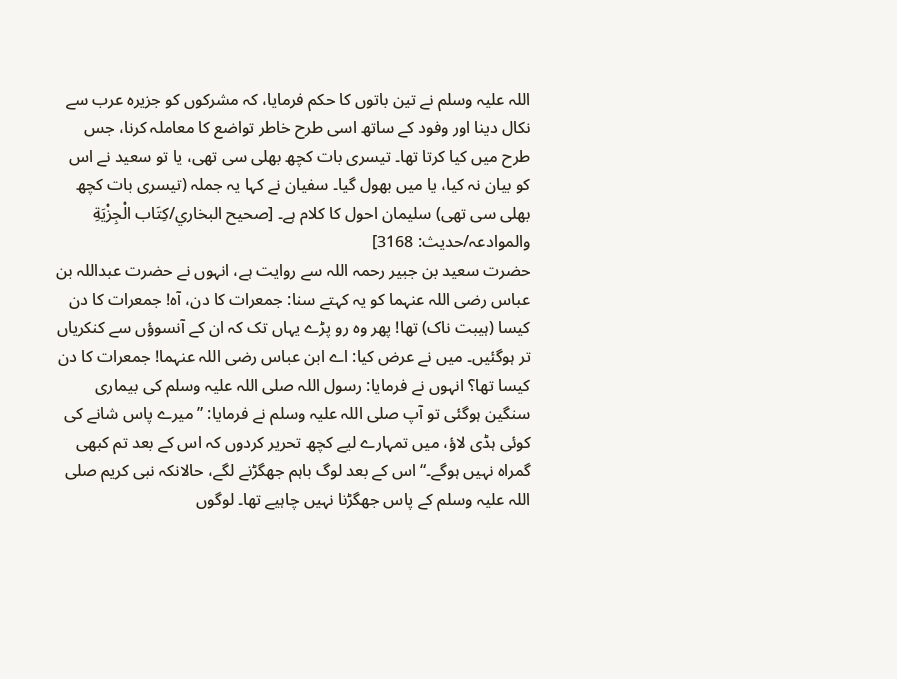اللہ علیہ وسلم نے تین باتوں کا حکم فرمایا، کہ مشرکوں کو جزیرہ عرب سے نکال دینا اور وفود کے ساتھ اسی طرح خاطر تواضع کا معاملہ کرنا، جس طرح میں کیا کرتا تھا۔ تیسری بات کچھ بھلی سی تھی، یا تو سعید نے اس کو بیان نہ کیا، یا میں بھول گیا۔ سفیان نے کہا یہ جملہ (تیسری بات کچھ بھلی سی تھی) سلیمان احول کا کلام ہے۔ [صحيح البخاري/كِتَاب الْجِزْيَةِ والموادعہ/حدیث: 3168]
حضرت سعید بن جبیر رحمہ اللہ سے روایت ہے، انہوں نے حضرت عبداللہ بن عباس رضی اللہ عنہما کو یہ کہتے سنا: جمعرات کا دن، آہ! جمعرات کا دن کیسا (ہیبت ناک) تھا! پھر وہ رو پڑے یہاں تک کہ ان کے آنسوؤں سے کنکریاں تر ہوگئیں۔ میں نے عرض کیا: اے ابن عباس رضی اللہ عنہما! جمعرات کا دن کیسا تھا؟ انہوں نے فرمایا: رسول اللہ صلی اللہ علیہ وسلم کی بیماری سنگین ہوگئی تو آپ صلی اللہ علیہ وسلم نے فرمایا: ”میرے پاس شانے کی کوئی ہڈی لاؤ، میں تمہارے لیے کچھ تحریر کردوں کہ اس کے بعد تم کبھی گمراہ نہیں ہوگے۔“ اس کے بعد لوگ باہم جھگڑنے لگے، حالانکہ نبی کریم صلی اللہ علیہ وسلم کے پاس جھگڑنا نہیں چاہیے تھا۔ لوگوں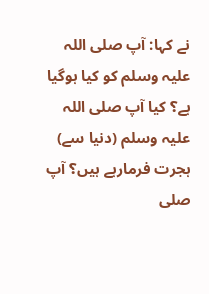نے کہا: آپ صلی اللہ علیہ وسلم کو کیا ہوگیا ہے؟ کیا آپ صلی اللہ علیہ وسلم (دنیا سے) ہجرت فرمارہے ہیں؟ آپ صلی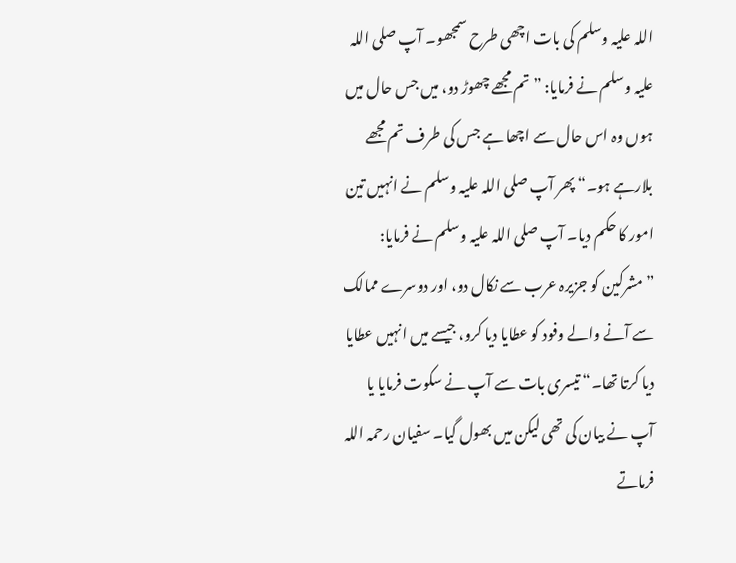اللہ علیہ وسلم کی بات اچھی طرح سمجھو۔ آپ صلی اللہ علیہ وسلم نے فرمایا: ”تم مجھے چھوڑ دو، میں جس حال میں ہوں وہ اس حال سے اچھا ہے جس کی طرف تم مجھے بلارہے ہو۔“ پھر آپ صلی اللہ علیہ وسلم نے انہیں تین امور کا حکم دیا۔ آپ صلی اللہ علیہ وسلم نے فرمایا: ”مشرکین کو جزیرہ عرب سے نکال دو، اور دوسرے ممالک سے آنے والے وفود کو عطایا دیا کرو، جیسے میں انہیں عطایا دیا کرتا تھا۔“ تیسری بات سے آپ نے سکوت فرمایا یا آپ نے بیان کی تھی لیکن میں بھول گیا۔ سفیان رحمہ اللہ فرماتے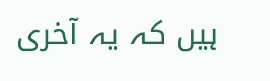ہیں کہ یہ آخری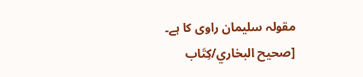مقولہ سلیمان راوی کا ہے۔ [صحيح البخاري/كِتَاب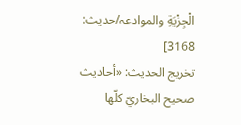الْجِزْيَةِ والموادعہ/حدیث: 3168]
تخریج الحدیث: «أحاديث صحيح البخاريّ كلّها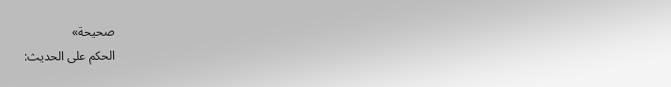صحيحة»
الحكم على الحديث: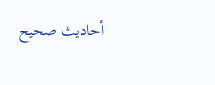أحاديث صحيح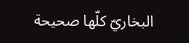البخاريّ كلّها صحيحة